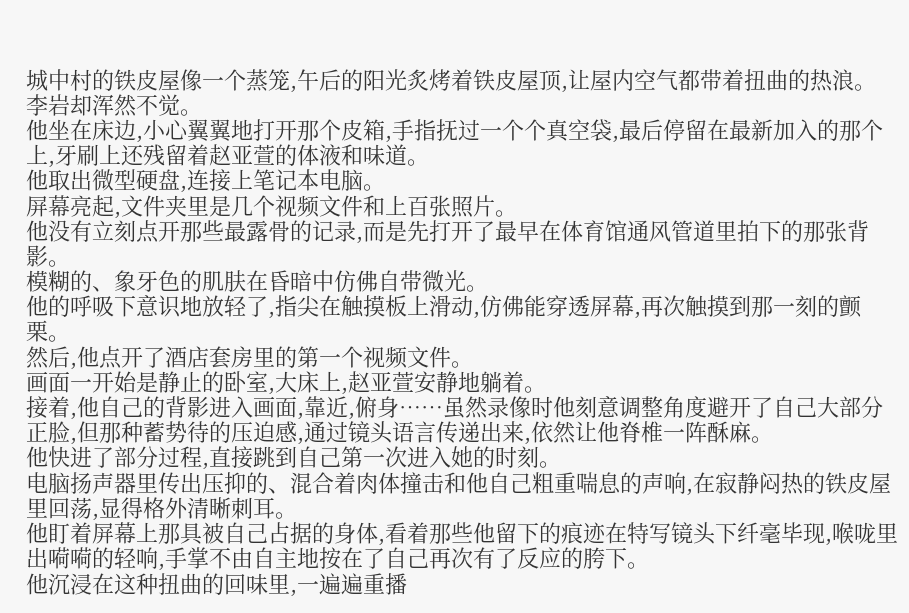城中村的铁皮屋像一个蒸笼,午后的阳光炙烤着铁皮屋顶,让屋内空气都带着扭曲的热浪。
李岩却浑然不觉。
他坐在床边,小心翼翼地打开那个皮箱,手指抚过一个个真空袋,最后停留在最新加入的那个上,牙刷上还残留着赵亚萱的体液和味道。
他取出微型硬盘,连接上笔记本电脑。
屏幕亮起,文件夹里是几个视频文件和上百张照片。
他没有立刻点开那些最露骨的记录,而是先打开了最早在体育馆通风管道里拍下的那张背影。
模糊的、象牙色的肌肤在昏暗中仿佛自带微光。
他的呼吸下意识地放轻了,指尖在触摸板上滑动,仿佛能穿透屏幕,再次触摸到那一刻的颤栗。
然后,他点开了酒店套房里的第一个视频文件。
画面一开始是静止的卧室,大床上,赵亚萱安静地躺着。
接着,他自己的背影进入画面,靠近,俯身……虽然录像时他刻意调整角度避开了自己大部分正脸,但那种蓄势待的压迫感,通过镜头语言传递出来,依然让他脊椎一阵酥麻。
他快进了部分过程,直接跳到自己第一次进入她的时刻。
电脑扬声器里传出压抑的、混合着肉体撞击和他自己粗重喘息的声响,在寂静闷热的铁皮屋里回荡,显得格外清晰刺耳。
他盯着屏幕上那具被自己占据的身体,看着那些他留下的痕迹在特写镜头下纤毫毕现,喉咙里出嗬嗬的轻响,手掌不由自主地按在了自己再次有了反应的胯下。
他沉浸在这种扭曲的回味里,一遍遍重播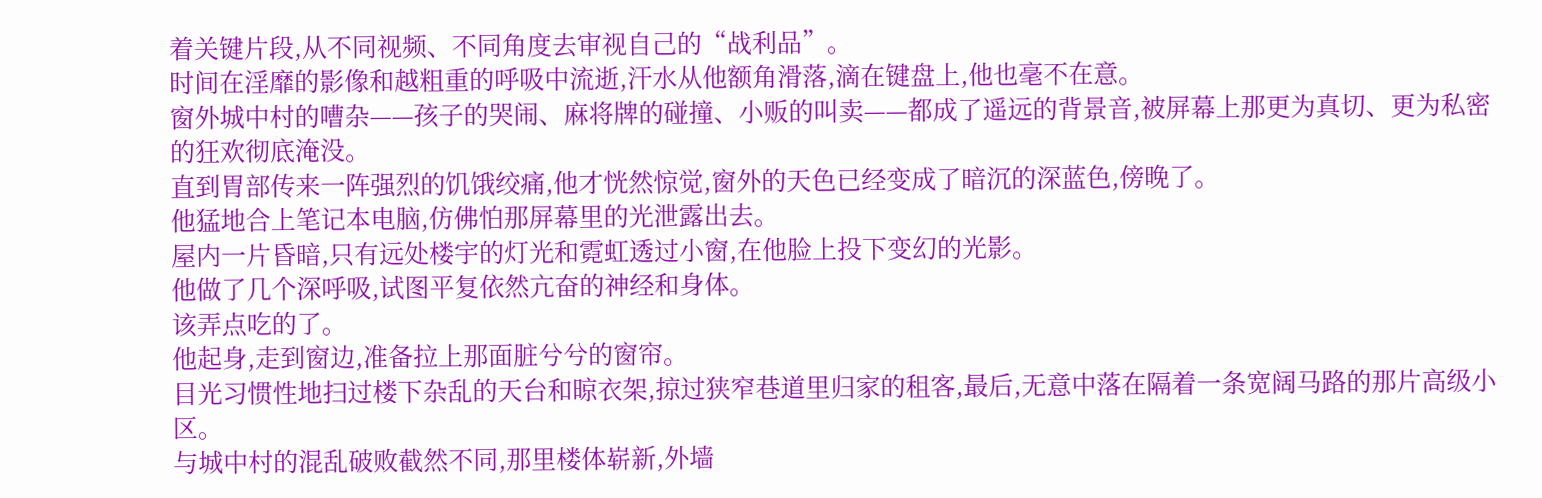着关键片段,从不同视频、不同角度去审视自己的“战利品”。
时间在淫靡的影像和越粗重的呼吸中流逝,汗水从他额角滑落,滴在键盘上,他也毫不在意。
窗外城中村的嘈杂——孩子的哭闹、麻将牌的碰撞、小贩的叫卖——都成了遥远的背景音,被屏幕上那更为真切、更为私密的狂欢彻底淹没。
直到胃部传来一阵强烈的饥饿绞痛,他才恍然惊觉,窗外的天色已经变成了暗沉的深蓝色,傍晚了。
他猛地合上笔记本电脑,仿佛怕那屏幕里的光泄露出去。
屋内一片昏暗,只有远处楼宇的灯光和霓虹透过小窗,在他脸上投下变幻的光影。
他做了几个深呼吸,试图平复依然亢奋的神经和身体。
该弄点吃的了。
他起身,走到窗边,准备拉上那面脏兮兮的窗帘。
目光习惯性地扫过楼下杂乱的天台和晾衣架,掠过狭窄巷道里归家的租客,最后,无意中落在隔着一条宽阔马路的那片高级小区。
与城中村的混乱破败截然不同,那里楼体崭新,外墙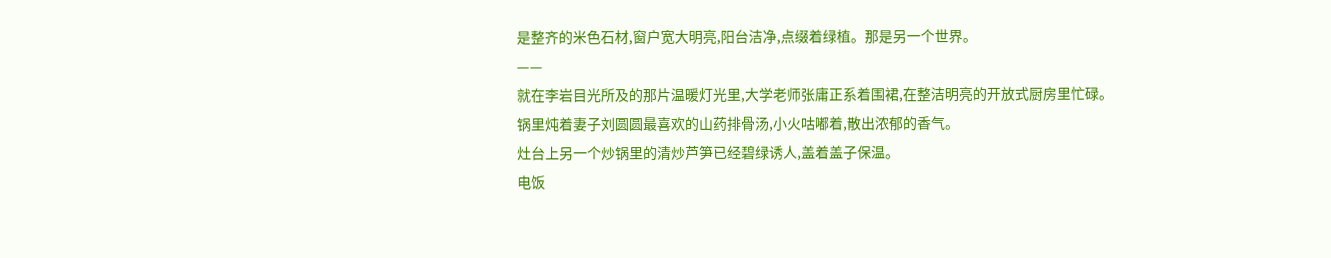是整齐的米色石材,窗户宽大明亮,阳台洁净,点缀着绿植。那是另一个世界。
——
就在李岩目光所及的那片温暖灯光里,大学老师张庸正系着围裙,在整洁明亮的开放式厨房里忙碌。
锅里炖着妻子刘圆圆最喜欢的山药排骨汤,小火咕嘟着,散出浓郁的香气。
灶台上另一个炒锅里的清炒芦笋已经碧绿诱人,盖着盖子保温。
电饭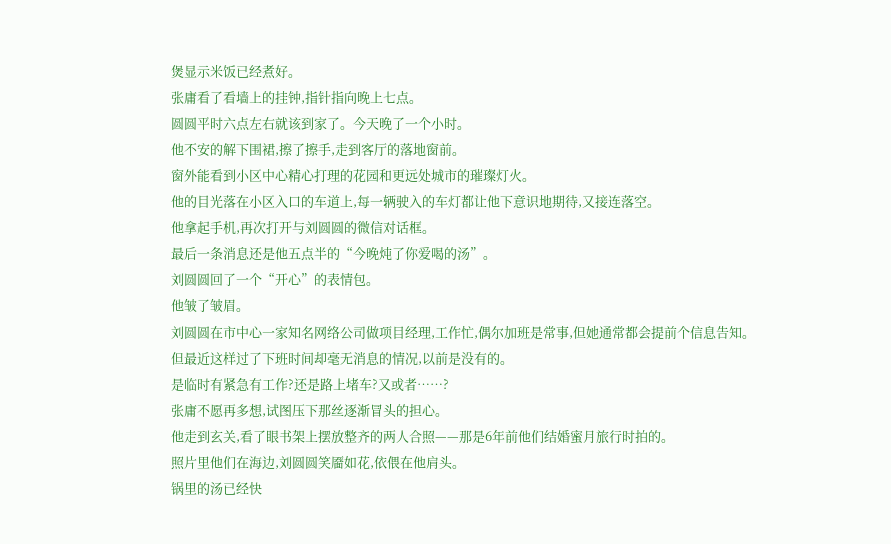煲显示米饭已经煮好。
张庸看了看墙上的挂钟,指针指向晚上七点。
圆圆平时六点左右就该到家了。今天晚了一个小时。
他不安的解下围裙,擦了擦手,走到客厅的落地窗前。
窗外能看到小区中心精心打理的花园和更远处城市的璀璨灯火。
他的目光落在小区入口的车道上,每一辆驶入的车灯都让他下意识地期待,又接连落空。
他拿起手机,再次打开与刘圆圆的微信对话框。
最后一条消息还是他五点半的“今晚炖了你爱喝的汤”。
刘圆圆回了一个“开心”的表情包。
他皱了皱眉。
刘圆圆在市中心一家知名网络公司做项目经理,工作忙,偶尔加班是常事,但她通常都会提前个信息告知。
但最近这样过了下班时间却毫无消息的情况,以前是没有的。
是临时有紧急有工作?还是路上堵车?又或者……?
张庸不愿再多想,试图压下那丝逐渐冒头的担心。
他走到玄关,看了眼书架上摆放整齐的两人合照——那是6年前他们结婚蜜月旅行时拍的。
照片里他们在海边,刘圆圆笑靥如花,依偎在他肩头。
锅里的汤已经快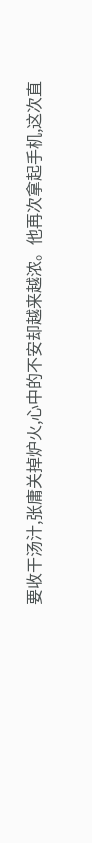要收干汤汁,张庸关掉炉火,心中的不安却越来越浓。他再次拿起手机,这次直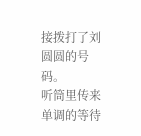接拨打了刘圆圆的号码。
听筒里传来单调的等待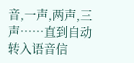音,一声,两声,三声……直到自动转入语音信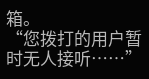箱。
“您拨打的用户暂时无人接听……”